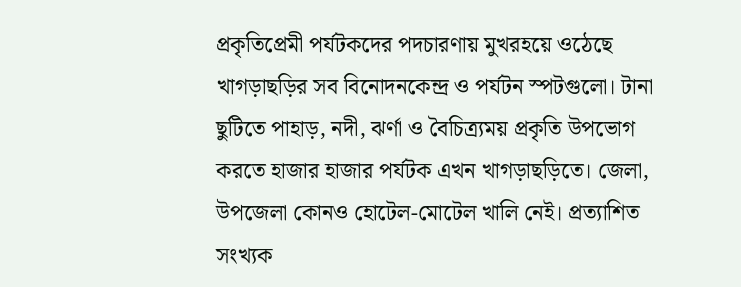প্রকৃতিপ্রেমী পর্যটকদের পদচারণায় মুখরহয়ে ওঠেছে খাগড়াছড়ির সব বিনোদনকেন্দ্র ও পর্যটন স্পটগুলো। টানা ছুটিতে পাহাড়, নদী, ঝর্ণা ও বৈচিত্র্যময় প্রকৃতি উপভোগ করতে হাজার হাজার পর্যটক এখন খাগড়াছড়িতে। জেলা, উপজেলা কোনও হোটেল-মোটেল খালি নেই। প্রত্যাশিত সংখ্যক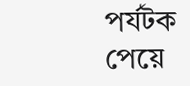পর্যটক পেয়ে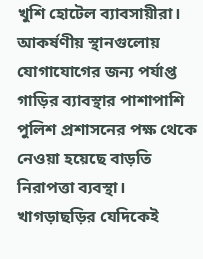খুশি হোটেল ব্যাবসায়ীরা। আকর্ষণীয় স্থানগুলোয় যোগাযোগের জন্য পর্যাপ্ত গাড়ির ব্যাবস্থার পাশাপাশি পুলিশ প্রশাসনের পক্ষ থেকে নেওয়া হয়েছে বাড়তি নিরাপত্তা ব্যবস্থা।
খাগড়াছড়ির যেদিকেই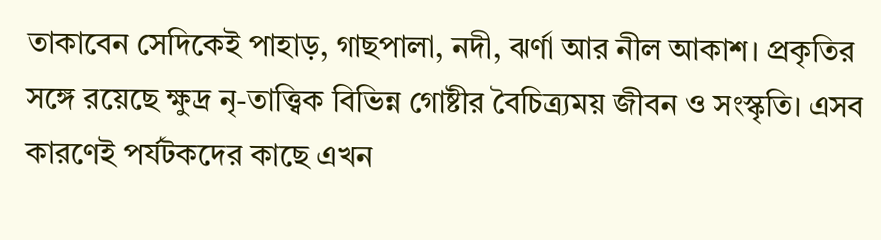তাকাবেন সেদিকেই পাহাড়, গাছপালা, নদী, ঝর্ণা আর নীল আকাশ। প্রকৃতির সঙ্গে রয়েছে ক্ষুদ্র নৃ-তাত্ত্বিক বিভিন্ন গোষ্টীর বৈচিত্র্যময় জীবন ও সংস্কৃতি। এসব কারণেই পর্যটকদের কাছে এখন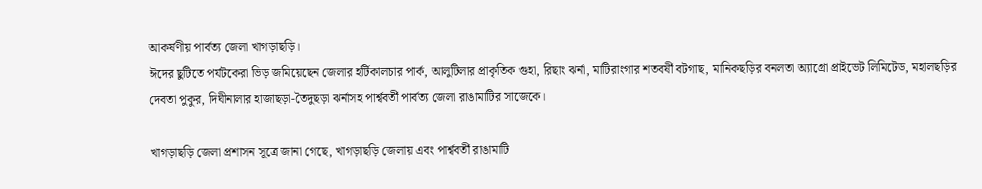আকর্ষণীয় পার্বত্য জেলা খাগড়াছড়ি।
ঈদের ছুটিতে পর্যটকেরা ভিড় জমিয়েছেন জেলার হর্টিকালচার পার্ক, আলুটিলার প্রাকৃতিক গুহা, রিছাং ঝর্না, মাটিরাংগার শতবর্ষী বটগাছ, মানিকছড়ির বনলতা অ্যাগ্রো প্রাইভেট লিমিটেড, মহালছড়ির দেবতা পুকুর, দিঘীনালার হাজাছড়া-তৈদুছড়া ঝর্নাসহ পার্শ্ববর্তী পার্বত্য জেলা রাঙামাটির সাজেকে।

খাগড়াছড়ি জেলা প্রশাসন সূত্রে জানা গেছে, খাগড়াছড়ি জেলায় এবং পার্শ্ববর্তী রাঙামাটি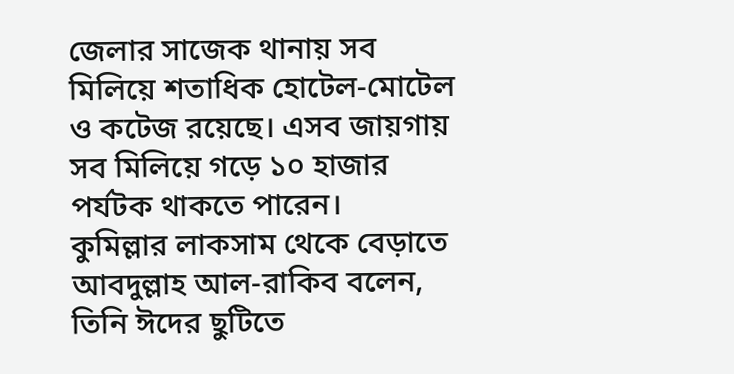জেলার সাজেক থানায় সব মিলিয়ে শতাধিক হোটেল-মোটেল ও কটেজ রয়েছে। এসব জায়গায় সব মিলিয়ে গড়ে ১০ হাজার পর্যটক থাকতে পারেন।
কুমিল্লার লাকসাম থেকে বেড়াতে আবদুল্লাহ আল-রাকিব বলেন, তিনি ঈদের ছুটিতে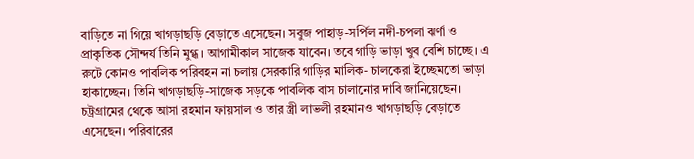বাড়িতে না গিয়ে খাগড়াছড়ি বেড়াতে এসেছেন। সবুজ পাহাড়-সর্পিল নদী-চপলা ঝর্ণা ও প্রাকৃতিক সৌন্দর্য তিনি মুগ্ধ। আগামীকাল সাজেক যাবেন। তবে গাড়ি ভাড়া খুব বেশি চাচ্ছে। এ রুটে কোনও পাবলিক পরিবহন না চলায় সেরকারি গাড়ির মালিক- চালকেরা ইচ্ছেমতো ভাড়া হাকাচ্ছেন। তিনি খাগড়াছড়ি-সাজেক সড়কে পাবলিক বাস চালানোর দাবি জানিয়েছেন।
চট্রগ্রামের থেকে আসা রহমান ফায়সাল ও তার স্ত্রী লাভলী রহমানও খাগড়াছড়ি বেড়াতে এসেছেন। পরিবারের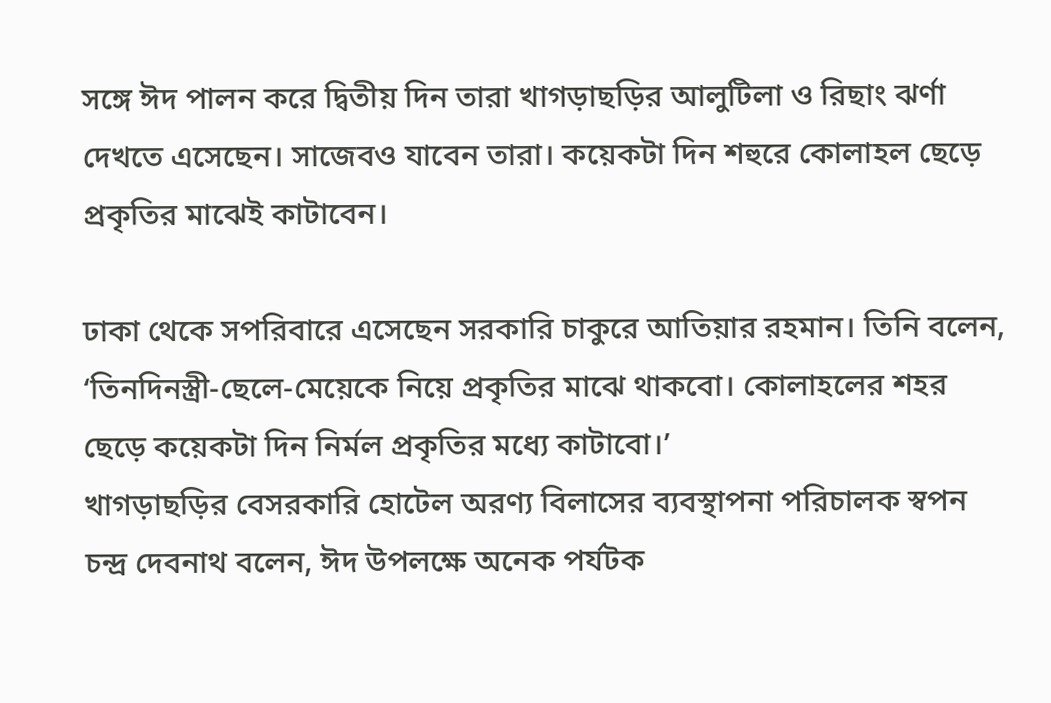সঙ্গে ঈদ পালন করে দ্বিতীয় দিন তারা খাগড়াছড়ির আলুটিলা ও রিছাং ঝর্ণা দেখতে এসেছেন। সাজেবও যাবেন তারা। কয়েকটা দিন শহুরে কোলাহল ছেড়ে প্রকৃতির মাঝেই কাটাবেন।

ঢাকা থেকে সপরিবারে এসেছেন সরকারি চাকুরে আতিয়ার রহমান। তিনি বলেন, ‘তিনদিনস্ত্রী-ছেলে-মেয়েকে নিয়ে প্রকৃতির মাঝে থাকবো। কোলাহলের শহর ছেড়ে কয়েকটা দিন নির্মল প্রকৃতির মধ্যে কাটাবো।’
খাগড়াছড়ির বেসরকারি হোটেল অরণ্য বিলাসের ব্যবস্থাপনা পরিচালক স্বপন চন্দ্র দেবনাথ বলেন, ঈদ উপলক্ষে অনেক পর্যটক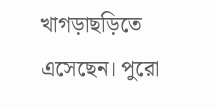খাগড়াছড়িতে এসেছেন। পুরো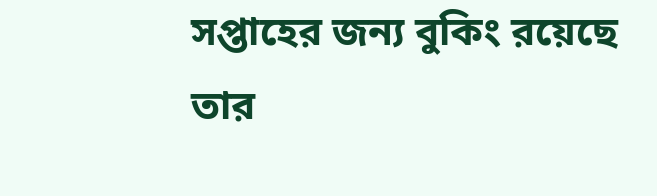সপ্তাহের জন্য বুকিং রয়েছে তার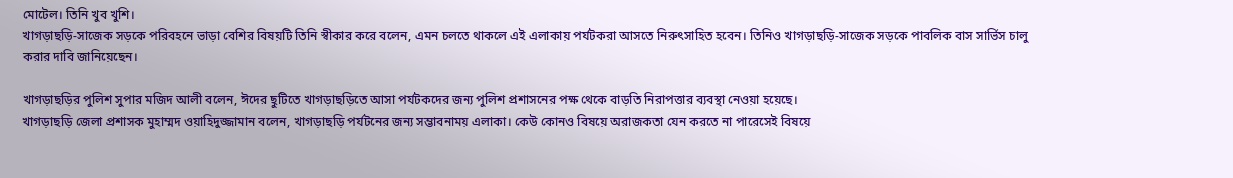মোটেল। তিনি খুব খুশি।
খাগড়াছড়ি-সাজেক সড়কে পরিবহনে ভাড়া বেশির বিষয়টি তিনি স্বীকার করে বলেন, এমন চলতে থাকলে এই এলাকায় পর্যটকরা আসতে নিরুৎসাহিত হবেন। তিনিও খাগড়াছড়ি-সাজেক সড়কে পাবলিক বাস সার্ভিস চালু করার দাবি জানিয়েছেন।

খাগড়াছড়ির পুলিশ সুপার মজিদ আলী বলেন, ঈদের ছুটিতে খাগড়াছড়িতে আসা পর্যটকদের জন্য পুলিশ প্রশাসনের পক্ষ থেকে বাড়তি নিরাপত্তার ব্যবস্থা নেওয়া হয়েছে।
খাগড়াছড়ি জেলা প্রশাসক মুহাম্মদ ওয়াহিদুজ্জামান বলেন, খাগড়াছড়ি পর্যটনের জন্য সম্ভাবনাময় এলাকা। কেউ কোনও বিষয়ে অরাজকতা যেন করতে না পারেসেই বিষয়ে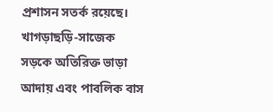প্রশাসন সতর্ক রয়েছে। খাগড়াছড়ি-সাজেক সড়কে অতিরিক্ত ভাড়া আদায় এবং পাবলিক বাস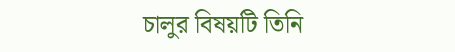চালুর বিষয়টি তিনি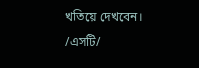খতিয়ে দেখবেন।
/এসটি/